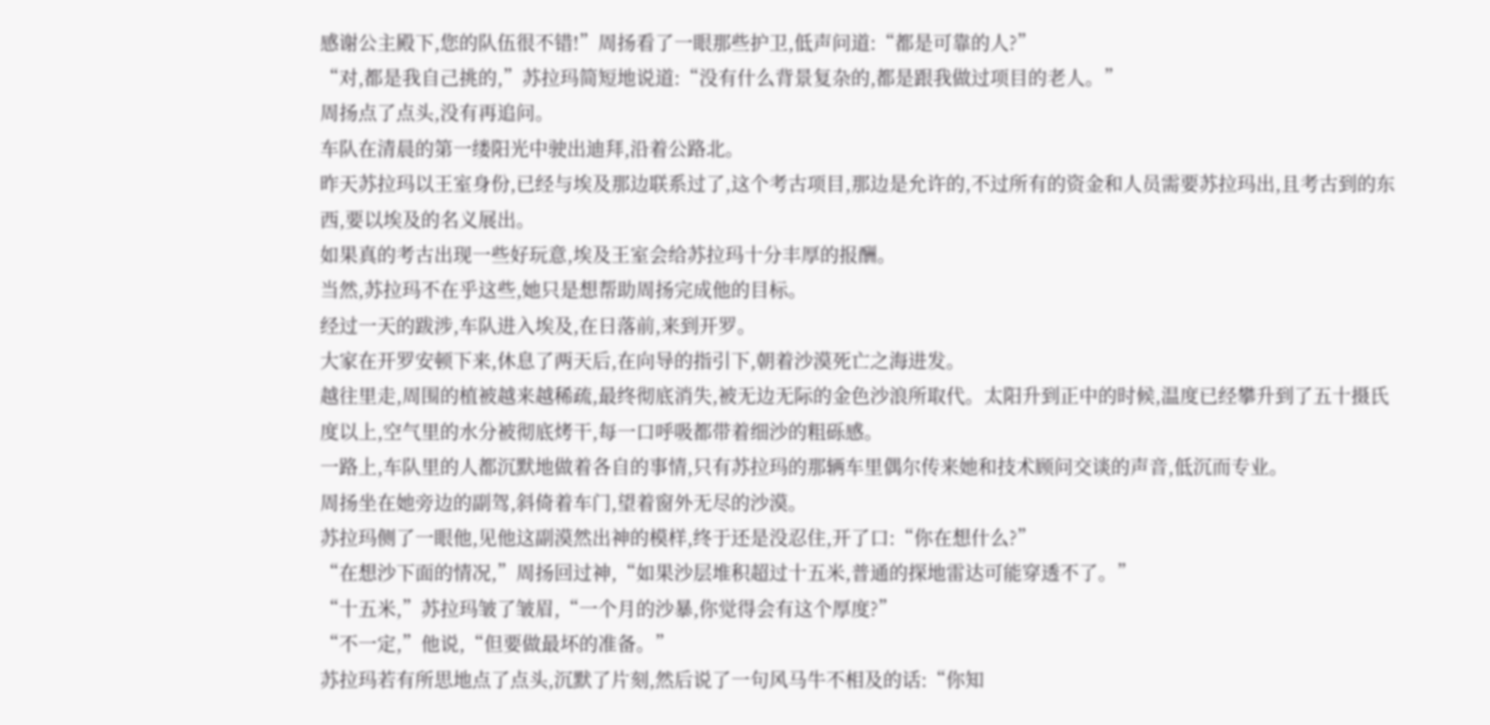感谢公主殿下,您的队伍很不错!”周扬看了一眼那些护卫,低声问道:“都是可靠的人?”
“对,都是我自己挑的,”苏拉玛简短地说道:“没有什么背景复杂的,都是跟我做过项目的老人。”
周扬点了点头,没有再追问。
车队在清晨的第一缕阳光中驶出迪拜,沿着公路北。
昨天苏拉玛以王室身份,已经与埃及那边联系过了,这个考古项目,那边是允许的,不过所有的资金和人员需要苏拉玛出,且考古到的东西,要以埃及的名义展出。
如果真的考古出现一些好玩意,埃及王室会给苏拉玛十分丰厚的报酬。
当然,苏拉玛不在乎这些,她只是想帮助周扬完成他的目标。
经过一天的跋涉,车队进入埃及,在日落前,来到开罗。
大家在开罗安顿下来,休息了两天后,在向导的指引下,朝着沙漠死亡之海进发。
越往里走,周围的植被越来越稀疏,最终彻底消失,被无边无际的金色沙浪所取代。太阳升到正中的时候,温度已经攀升到了五十摄氏度以上,空气里的水分被彻底烤干,每一口呼吸都带着细沙的粗砾感。
一路上,车队里的人都沉默地做着各自的事情,只有苏拉玛的那辆车里偶尔传来她和技术顾问交谈的声音,低沉而专业。
周扬坐在她旁边的副驾,斜倚着车门,望着窗外无尽的沙漠。
苏拉玛侧了一眼他,见他这副漠然出神的模样,终于还是没忍住,开了口:“你在想什么?”
“在想沙下面的情况,”周扬回过神,“如果沙层堆积超过十五米,普通的探地雷达可能穿透不了。”
“十五米,”苏拉玛皱了皱眉,“一个月的沙暴,你觉得会有这个厚度?”
“不一定,”他说,“但要做最坏的准备。”
苏拉玛若有所思地点了点头,沉默了片刻,然后说了一句风马牛不相及的话:“你知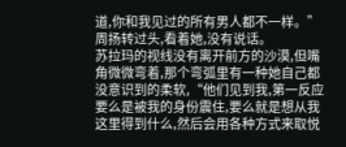道,你和我见过的所有男人都不一样。”
周扬转过头,看着她,没有说话。
苏拉玛的视线没有离开前方的沙漠,但嘴角微微弯着,那个弯弧里有一种她自己都没意识到的柔软,“他们见到我,第一反应要么是被我的身份震住,要么就是想从我这里得到什么,然后会用各种方式来取悦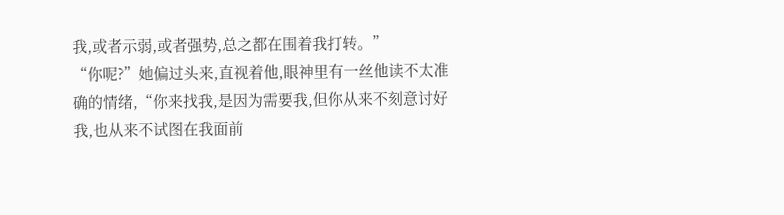我,或者示弱,或者强势,总之都在围着我打转。”
“你呢?”她偏过头来,直视着他,眼神里有一丝他读不太准确的情绪,“你来找我,是因为需要我,但你从来不刻意讨好我,也从来不试图在我面前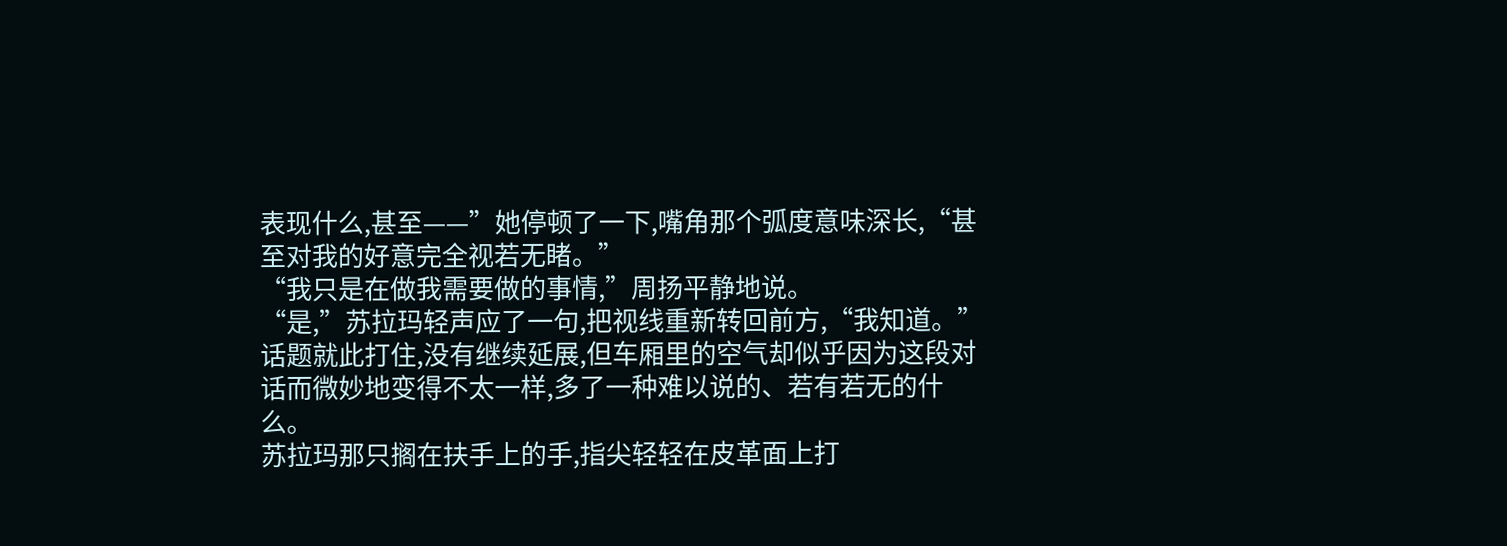表现什么,甚至——”她停顿了一下,嘴角那个弧度意味深长,“甚至对我的好意完全视若无睹。”
“我只是在做我需要做的事情,”周扬平静地说。
“是,”苏拉玛轻声应了一句,把视线重新转回前方,“我知道。”
话题就此打住,没有继续延展,但车厢里的空气却似乎因为这段对话而微妙地变得不太一样,多了一种难以说的、若有若无的什么。
苏拉玛那只搁在扶手上的手,指尖轻轻在皮革面上打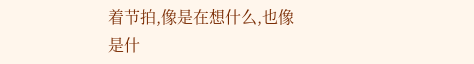着节拍,像是在想什么,也像是什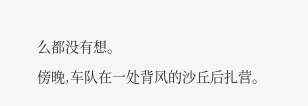么都没有想。
傍晚,车队在一处背风的沙丘后扎营。